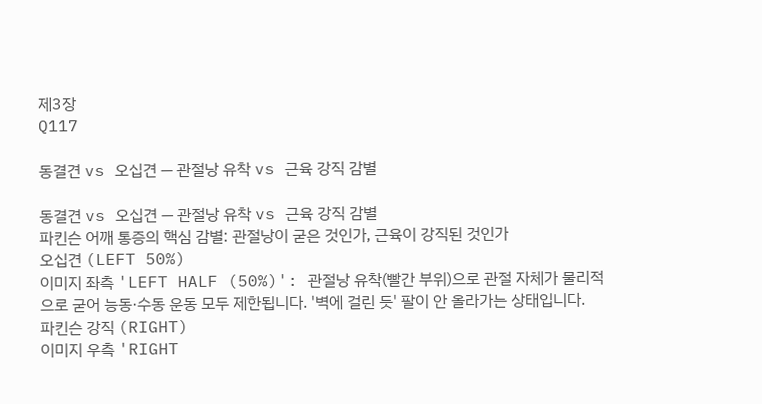제3장
Q117

동결견 vs 오십견 — 관절낭 유착 vs 근육 강직 감별

동결견 vs 오십견 — 관절낭 유착 vs 근육 강직 감별
파킨슨 어깨 통증의 핵심 감별: 관절낭이 굳은 것인가, 근육이 강직된 것인가
오십견 (LEFT 50%)
이미지 좌측 'LEFT HALF (50%)': 관절낭 유착(빨간 부위)으로 관절 자체가 물리적으로 굳어 능동·수동 운동 모두 제한됩니다. '벽에 걸린 듯' 팔이 안 올라가는 상태입니다.
파킨슨 강직 (RIGHT)
이미지 우측 'RIGHT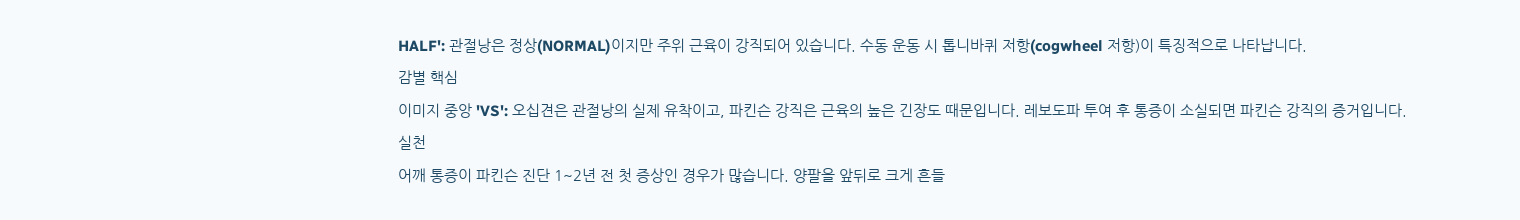HALF': 관절낭은 정상(NORMAL)이지만 주위 근육이 강직되어 있습니다. 수동 운동 시 톱니바퀴 저항(cogwheel 저항)이 특징적으로 나타납니다.
감별 핵심
이미지 중앙 'VS': 오십견은 관절낭의 실제 유착이고, 파킨슨 강직은 근육의 높은 긴장도 때문입니다. 레보도파 투여 후 통증이 소실되면 파킨슨 강직의 증거입니다.
실천
어깨 통증이 파킨슨 진단 1~2년 전 첫 증상인 경우가 많습니다. 양팔을 앞뒤로 크게 흔들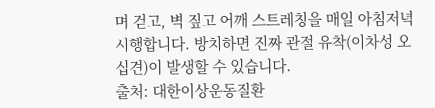며 걷고, 벽 짚고 어깨 스트레칭을 매일 아침저녁 시행합니다. 방치하면 진짜 관절 유착(이차성 오십견)이 발생할 수 있습니다.
출처: 대한이상운동질환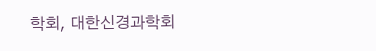학회, 대한신경과학회